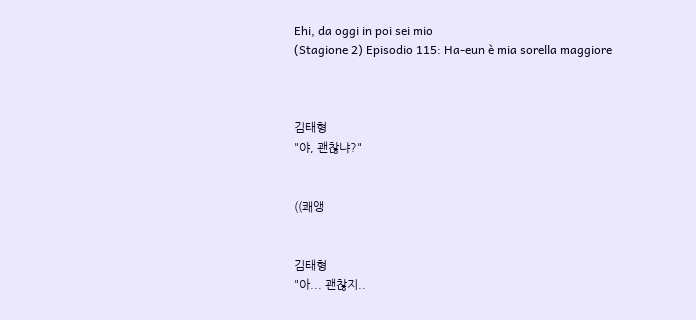Ehi, da oggi in poi sei mio
(Stagione 2) Episodio 115: Ha-eun è mia sorella maggiore



김태형
"야, 괜찮냐?"


((쾌앵


김태형
"아... 괜찮지..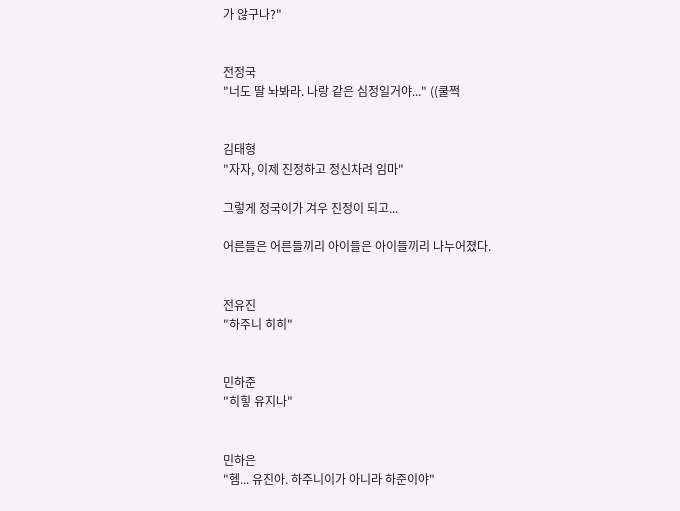가 않구나?"


전정국
"너도 딸 놔봐라. 나랑 같은 심정일거야..." ((쿨쩍


김태형
"자자, 이제 진정하고 정신차려 임마"

그렇게 정국이가 겨우 진정이 되고...

어른들은 어른들끼리 아이들은 아이들끼리 나누어졌다.


전유진
"하주니 히히"


민하준
"히힣 유지나"


민하은
"헴... 유진아. 하주니이가 아니라 하준이야"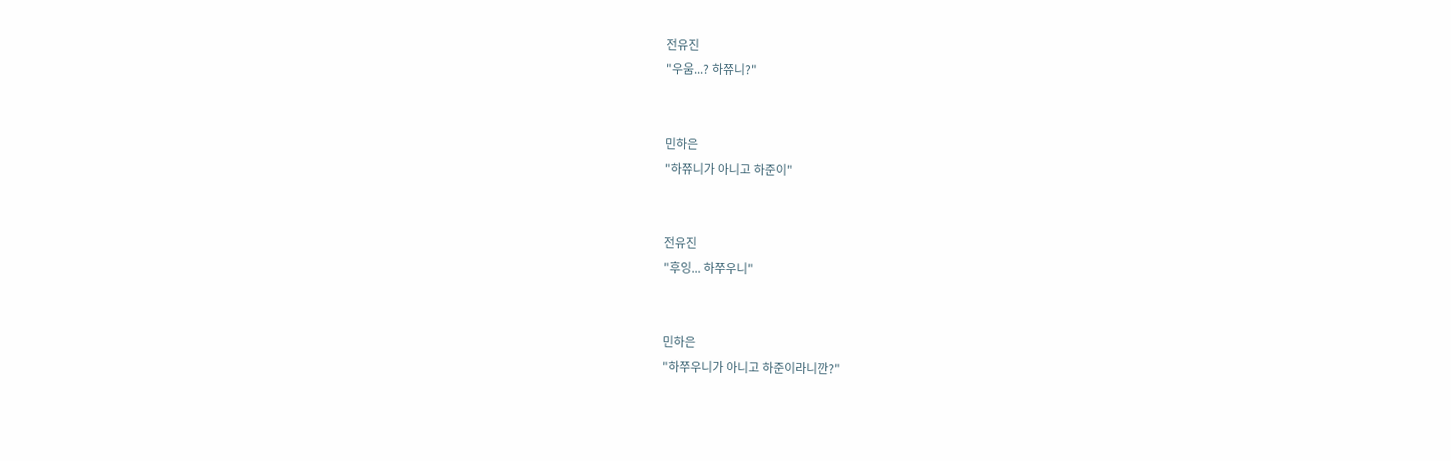전유진
"우움...? 하쮸니?"


민하은
"하쮸니가 아니고 하준이"


전유진
"후잉... 하쭈우니"


민하은
"하쭈우니가 아니고 하준이라니깐?"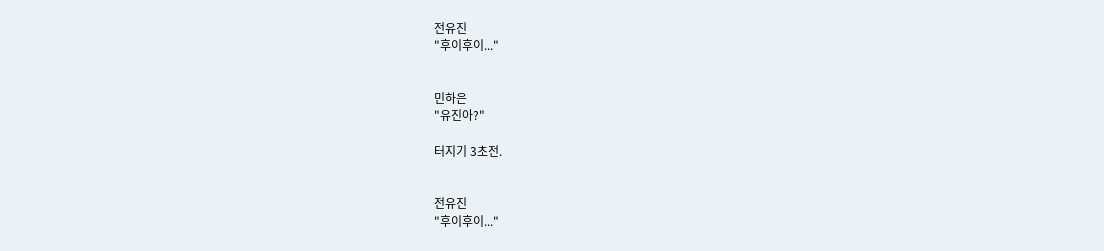전유진
"후이후이..."


민하은
"유진아?"

터지기 3초전.


전유진
"후이후이..."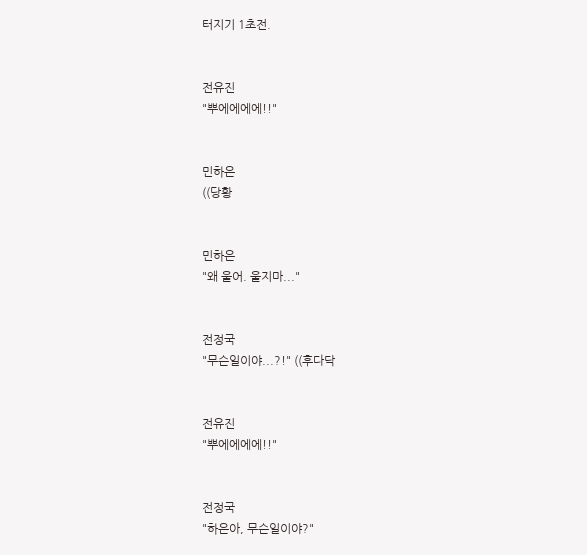터지기 1초전.


전유진
"뿌에에에에!!"


민하은
((당황


민하은
"왜 울어. 울지마..."


전정국
"무슨일이야...?!" ((후다닥


전유진
"뿌에에에에!!"


전정국
"하은아, 무슨일이야?"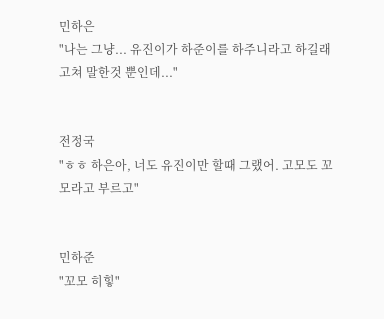민하은
"나는 그냥... 유진이가 하준이를 하주니라고 하길래 고쳐 말한것 뿐인데..."


전정국
"ㅎㅎ 하은아, 너도 유진이만 할때 그랬어. 고모도 꼬모라고 부르고"


민하준
"꼬모 히힣"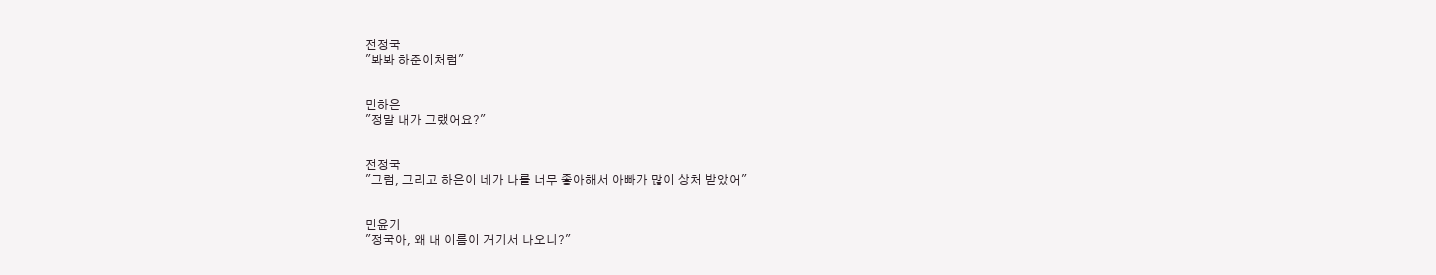전정국
"봐봐 하준이처럼"


민하은
"정말 내가 그랬어요?"


전정국
"그럼, 그리고 하은이 네가 나를 너무 좋아해서 아빠가 많이 상처 받았어"


민윤기
"정국아, 왜 내 이름이 거기서 나오니?"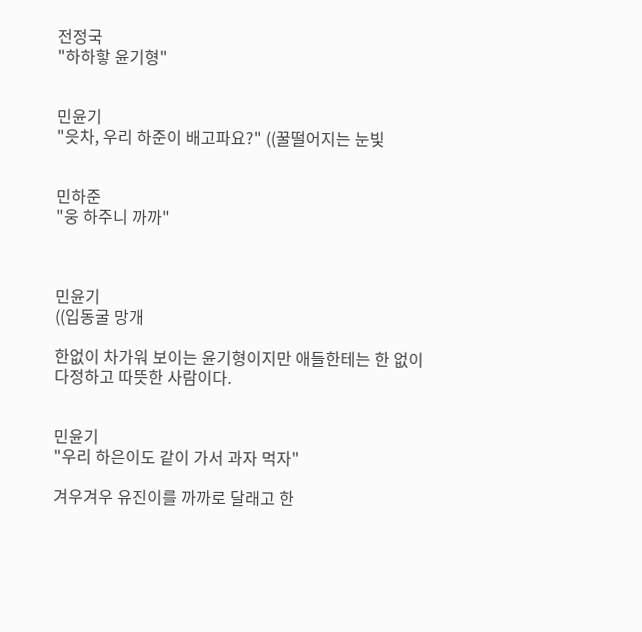전정국
"하하핳 윤기형"


민윤기
"읏차, 우리 하준이 배고파요?" ((꿀떨어지는 눈빛


민하준
"웅 하주니 까까"



민윤기
((입동굴 망개

한없이 차가워 보이는 윤기형이지만 애들한테는 한 없이 다정하고 따뜻한 사람이다.


민윤기
"우리 하은이도 같이 가서 과자 먹자"

겨우겨우 유진이를 까까로 달래고 한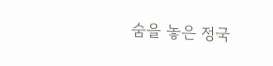숨을 놓은 정국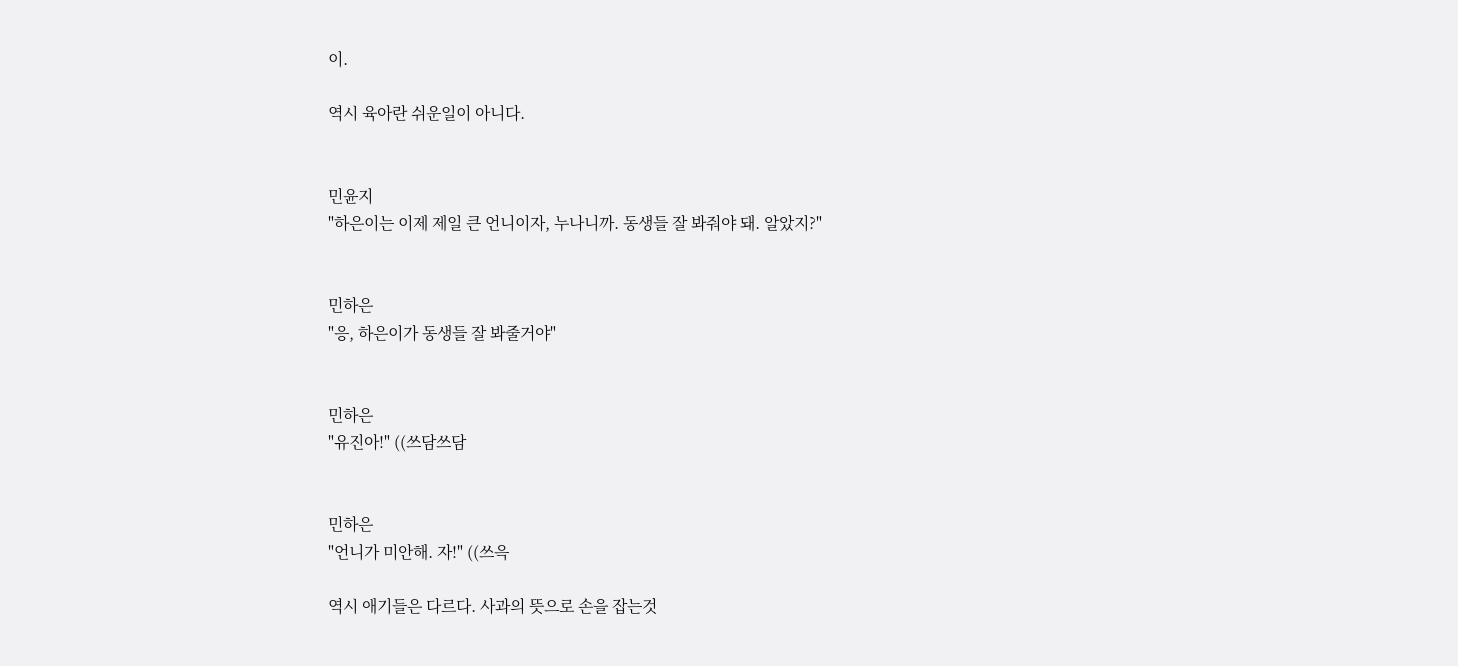이.

역시 육아란 쉬운일이 아니다.


민윤지
"하은이는 이제 제일 큰 언니이자, 누나니까. 동생들 잘 봐줘야 돼. 알았지?"


민하은
"응, 하은이가 동생들 잘 봐줄거야"


민하은
"유진아!" ((쓰담쓰담


민하은
"언니가 미안해. 자!" ((쓰윽

역시 애기들은 다르다. 사과의 뜻으로 손을 잡는것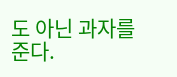도 아닌 과자를 준다.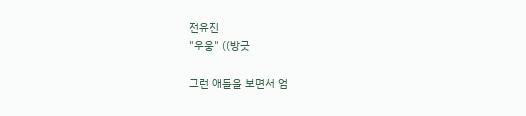전유진
"우웅" ((방긋

그런 애들을 보면서 엄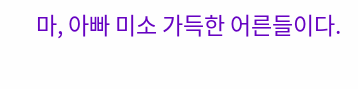마, 아빠 미소 가득한 어른들이다.